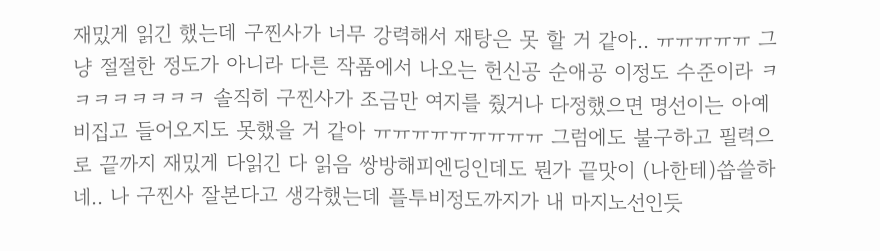재밌게 읽긴 했는데 구찐사가 너무 강력해서 재탕은 못 할 거 같아.. ㅠㅠㅠㅠㅠ 그냥 절절한 정도가 아니라 다른 작품에서 나오는 헌신공 순애공 이정도 수준이라 ㅋㅋㅋㅋㅋㅋㅋㅋ 솔직히 구찐사가 조금만 여지를 줬거나 다정했으면 명선이는 아예 비집고 들어오지도 못했을 거 같아 ㅠㅠㅠㅠㅠㅠㅠㅠㅠ 그럼에도 불구하고 필력으로 끝까지 재밌게 다읽긴 다 읽음 쌍방해피엔딩인데도 뭔가 끝맛이 (나한테)씁쓸하네.. 나 구찐사 잘본다고 생각했는데 플투비정도까지가 내 마지노선인듯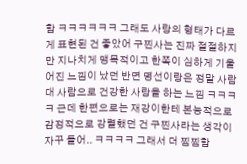함 ㅋㅋㅋㅋㅋㅋ 그래도 사랑의 형태가 다르게 표현된 건 좋았어 구찐사는 진짜 절절하지만 지나치게 맹목적이고 한쪽이 심하게 기울어진 느낌이 났던 반면 명선이랑은 정말 사람 대 사람으로 건강한 사랑을 하는 느낌 ㅋㅋㅋㅋ 근데 한편으로는 재강이한테 본능적으로 감정적으로 강렬했던 건 구찐사라는 생각이 자꾸 들어.. ㅋㅋㅋㅋ 그래서 더 찜찜함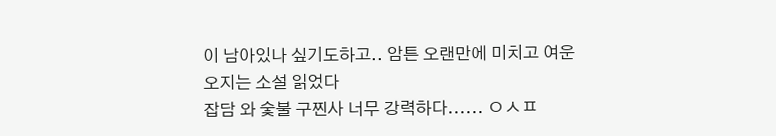이 남아있나 싶기도하고.. 암튼 오랜만에 미치고 여운 오지는 소설 읽었다
잡담 와 숯불 구찐사 너무 강력하다...... ㅇㅅㅍ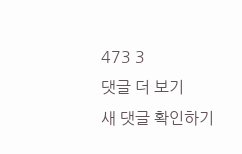473 3
댓글 더 보기
새 댓글 확인하기